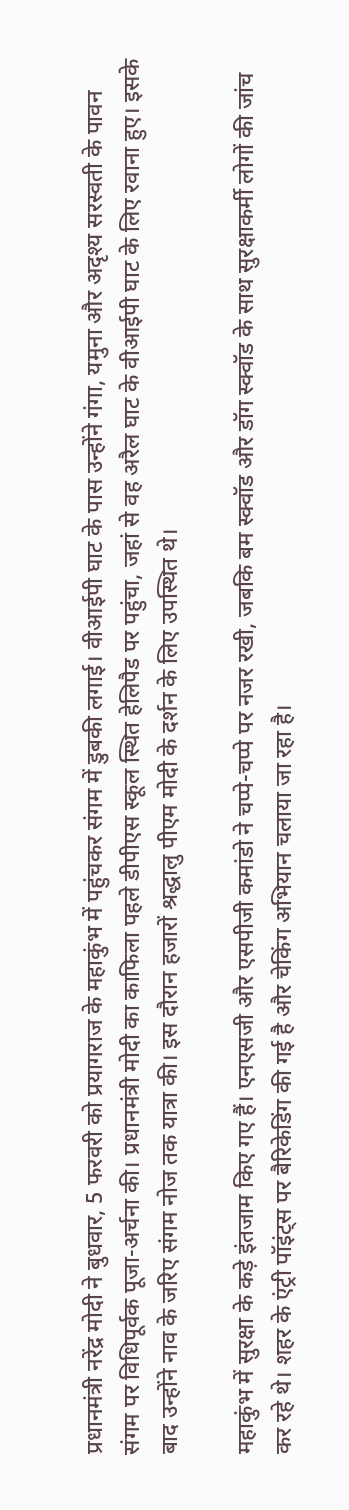प्रधानमंत्री नरेंद्र मोदी ने बुधवार, 5 फरवरी को प्रयागराज के महाकुंभ में पहुंचकर संगम में डुबकी लगाई। वीआईपी घाट के पास उन्होंने गंगा, यमुना और अदृश्य सरस्वती के पावन संगम पर विधिपूर्वक पूजा-अर्चना की। प्रधानमंत्री मोदी का काफिला पहले डीपीएस स्कूल स्थित हेलिपैड पर पहुंचा, जहां से वह अरैल घाट के वीआईपी घाट के लिए रवाना हुए। इसके बाद उन्होंने नाव के जरिए संगम नोज तक यात्रा की। इस दौरान हजारों श्रद्धालु पीएम मोदी के दर्शन के लिए उपस्थित थे।

महाकुंभ में सुरक्षा के कड़े इंतजाम किए गए हैं। एनएसजी और एसपीजी कमांडो ने चप्पे-चप्पे पर नजर रखी, जबकि बम स्क्वॉड और डॉग स्क्वॉड के साथ सुरक्षाकर्मी लोगों की जांच कर रहे थे। शहर के एंट्री पॉइंट्स पर बैरिकेडिंग की गई है और चेकिंग अभियान चलाया जा रहा है।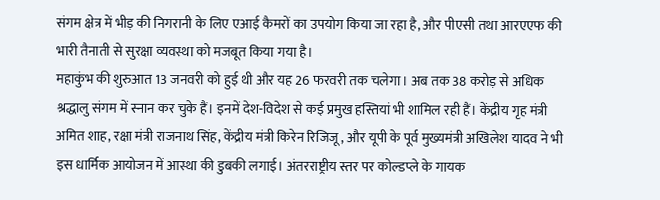संगम क्षेत्र में भीड़ की निगरानी के लिए एआई कैमरों का उपयोग किया जा रहा है, और पीएसी तथा आरएएफ की भारी तैनाती से सुरक्षा व्यवस्था को मजबूत किया गया है।
महाकुंभ की शुरुआत 13 जनवरी को हुई थी और यह 26 फरवरी तक चलेगा। अब तक 38 करोड़ से अधिक श्रद्धालु संगम में स्नान कर चुके हैं। इनमें देश-विदेश से कई प्रमुख हस्तियां भी शामिल रही हैं। केंद्रीय गृह मंत्री अमित शाह, रक्षा मंत्री राजनाथ सिंह, केंद्रीय मंत्री किरेन रिजिजू, और यूपी के पूर्व मुख्यमंत्री अखिलेश यादव ने भी इस धार्मिक आयोजन में आस्था की डुबकी लगाई। अंतरराष्ट्रीय स्तर पर कोल्डप्ले के गायक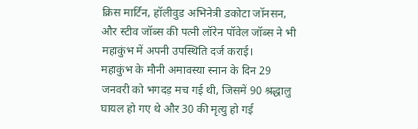क्रिस मार्टिन, हॉलीवुड अभिनेत्री डकोटा जॉनसन, और स्टीव जॉब्स की पत्नी लॉरेन पॉवेल जॉब्स ने भी महाकुंभ में अपनी उपस्थिति दर्ज कराई।
महाकुंभ के मौनी अमावस्या स्नान के दिन 29 जनवरी को भगदड़ मच गई थी, जिसमें 90 श्रद्धालु घायल हो गए थे और 30 की मृत्यु हो गई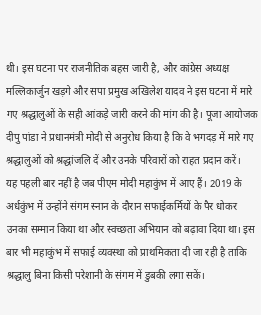थी। इस घटना पर राजनीतिक बहस जारी है, और कांग्रेस अध्यक्ष मल्लिकार्जुन खड़गे और सपा प्रमुख अखिलेश यादव ने इस घटना में मारे गए श्रद्धालुओं के सही आंकड़े जारी करने की मांग की है। पूजा आयोजक दीपु पांडा ने प्रधानमंत्री मोदी से अनुरोध किया है कि वे भगदड़ में मारे गए श्रद्धालुओं को श्रद्धांजलि दें और उनके परिवारों को राहत प्रदान करें।
यह पहली बार नहीं है जब पीएम मोदी महाकुंभ में आए हैं। 2019 के अर्धकुंभ में उन्होंने संगम स्नान के दौरान सफाईकर्मियों के पैर धोकर उनका सम्मान किया था और स्वच्छता अभियान को बढ़ावा दिया था। इस बार भी महाकुंभ में सफाई व्यवस्था को प्राथमिकता दी जा रही है ताकि श्रद्धालु बिना किसी परेशानी के संगम में डुबकी लगा सकें।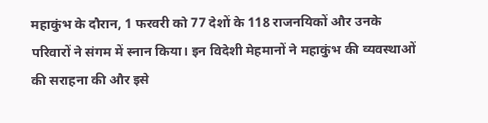महाकुंभ के दौरान, 1 फरवरी को 77 देशों के 118 राजनयिकों और उनके परिवारों ने संगम में स्नान किया। इन विदेशी मेहमानों ने महाकुंभ की व्यवस्थाओं की सराहना की और इसे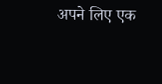अपने लिए एक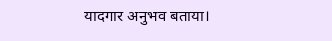यादगार अनुभव बताया।